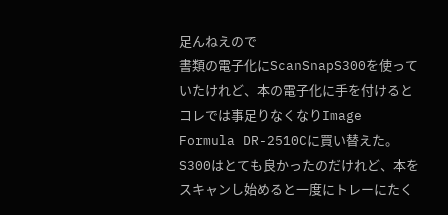足んねえので
書類の電子化にScanSnapS300を使っていたけれど、本の電子化に手を付けるとコレでは事足りなくなりImage Formula DR-2510Cに買い替えた。S300はとても良かったのだけれど、本をスキャンし始めると一度にトレーにたく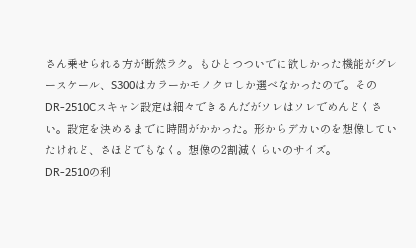さん乗せられる方が断然ラク。もひとつついでに欲しかった機能がグレースケール、S300はカラーかモノクロしか選べなかったので。そのDR-2510Cスキャン設定は細々できるんだがソレはソレでめんどくさい。設定を決めるまでに時間がかかった。形からデカいのを想像していたけれど、さほどでもなく。想像の2割減くらいのサイズ。
DR-2510の利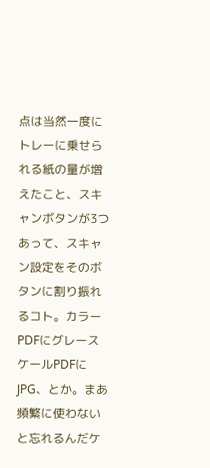点は当然一度にトレーに乗せられる紙の量が増えたこと、スキャンボタンが3つあって、スキャン設定をそのボタンに割り振れるコト。カラーPDFにグレースケールPDFにJPG、とか。まあ頻繁に使わないと忘れるんだケ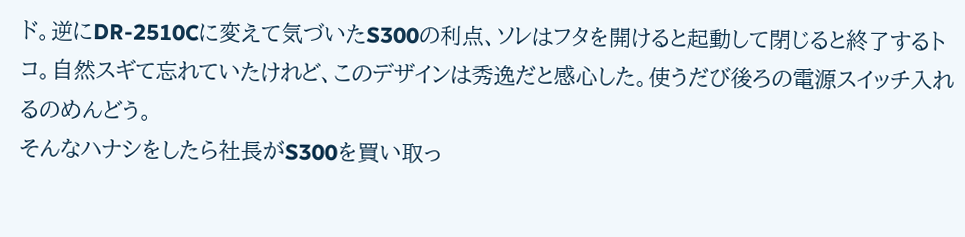ド。逆にDR-2510Cに変えて気づいたS300の利点、ソレはフタを開けると起動して閉じると終了するトコ。自然スギて忘れていたけれど、このデザインは秀逸だと感心した。使うだび後ろの電源スイッチ入れるのめんどう。
そんなハナシをしたら社長がS300を買い取っ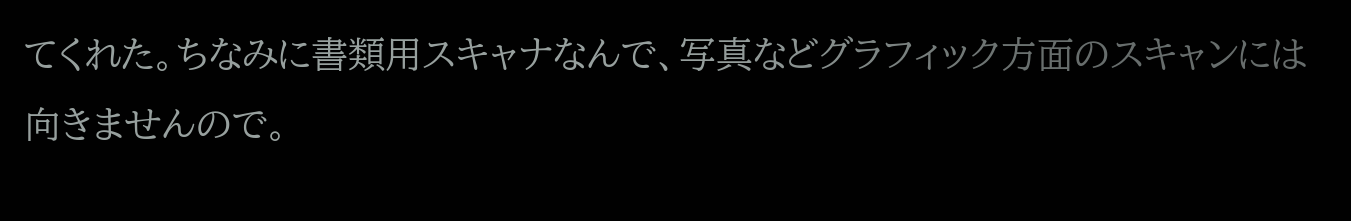てくれた。ちなみに書類用スキャナなんで、写真などグラフィック方面のスキャンには向きませんので。